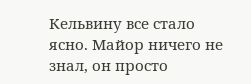Кельвину все стало ясно. Майор ничего не знал, он просто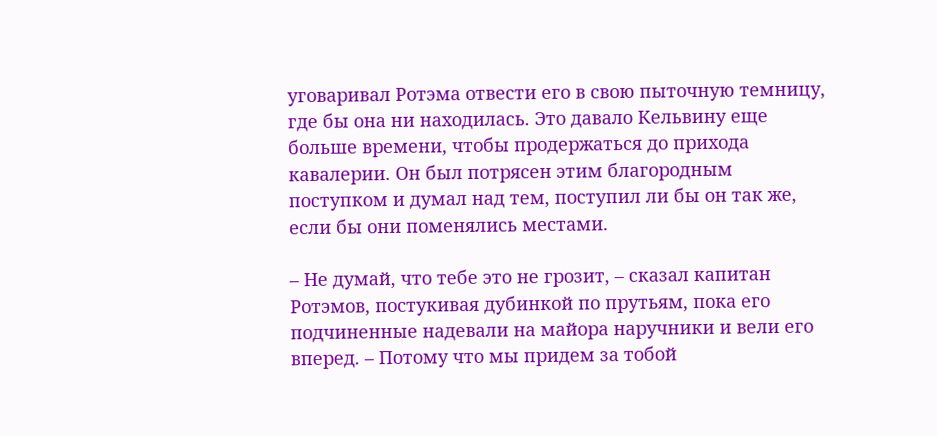уговаривал Ротэма отвести его в свою пыточную темницу, где бы она ни находилась. Это давало Кельвину еще больше времени, чтобы продержаться до прихода кавалерии. Он был потрясен этим благородным поступком и думал над тем, поступил ли бы он так же, если бы они поменялись местами.

– Не думай, что тебе это не грозит, – сказал капитан Ротэмов, постукивая дубинкой по прутьям, пока его подчиненные надевали на майора наручники и вели его вперед. – Потому что мы придем за тобой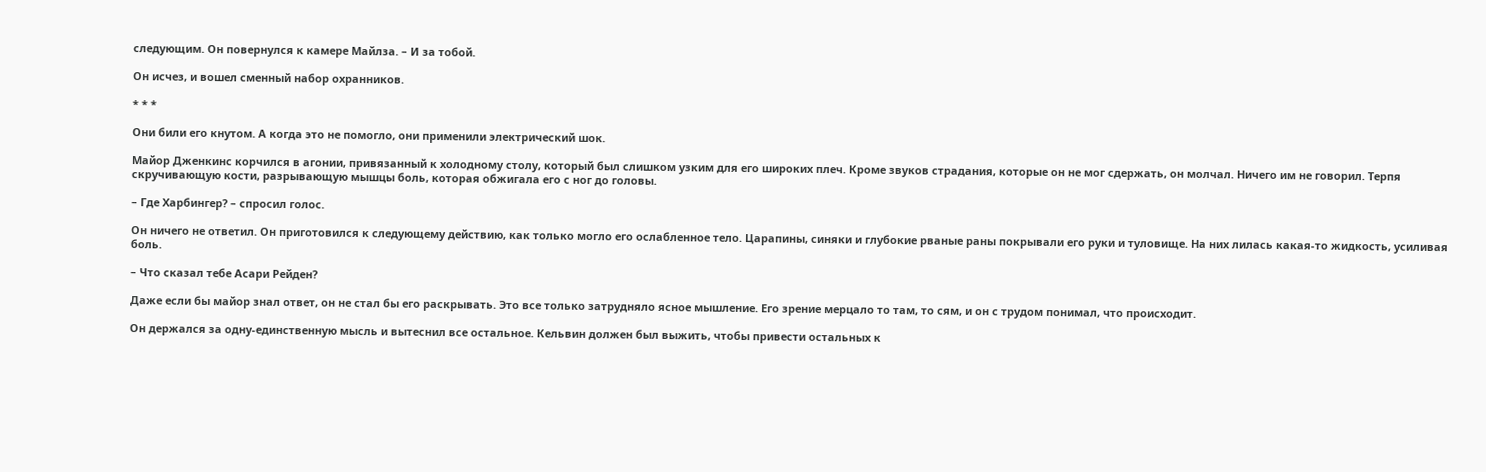следующим. Он повернулся к камере Майлза. – И за тобой.

Он исчез, и вошел сменный набор охранников.

* * *

Они били его кнутом. А когда это не помогло, они применили электрический шок.

Майор Дженкинс корчился в агонии, привязанный к холодному столу, который был слишком узким для его широких плеч. Кроме звуков страдания, которые он не мог сдержать, он молчал. Ничего им не говорил. Терпя скручивающую кости, разрывающую мышцы боль, которая обжигала его с ног до головы.

– Где Харбингер? – спросил голос.

Он ничего не ответил. Он приготовился к следующему действию, как только могло его ослабленное тело. Царапины, синяки и глубокие рваные раны покрывали его руки и туловище. На них лилась какая-то жидкость, усиливая боль.

– Что сказал тебе Асари Рейден?

Даже если бы майор знал ответ, он не стал бы его раскрывать. Это все только затрудняло ясное мышление. Его зрение мерцало то там, то сям, и он с трудом понимал, что происходит.

Он держался за одну-единственную мысль и вытеснил все остальное. Кельвин должен был выжить, чтобы привести остальных к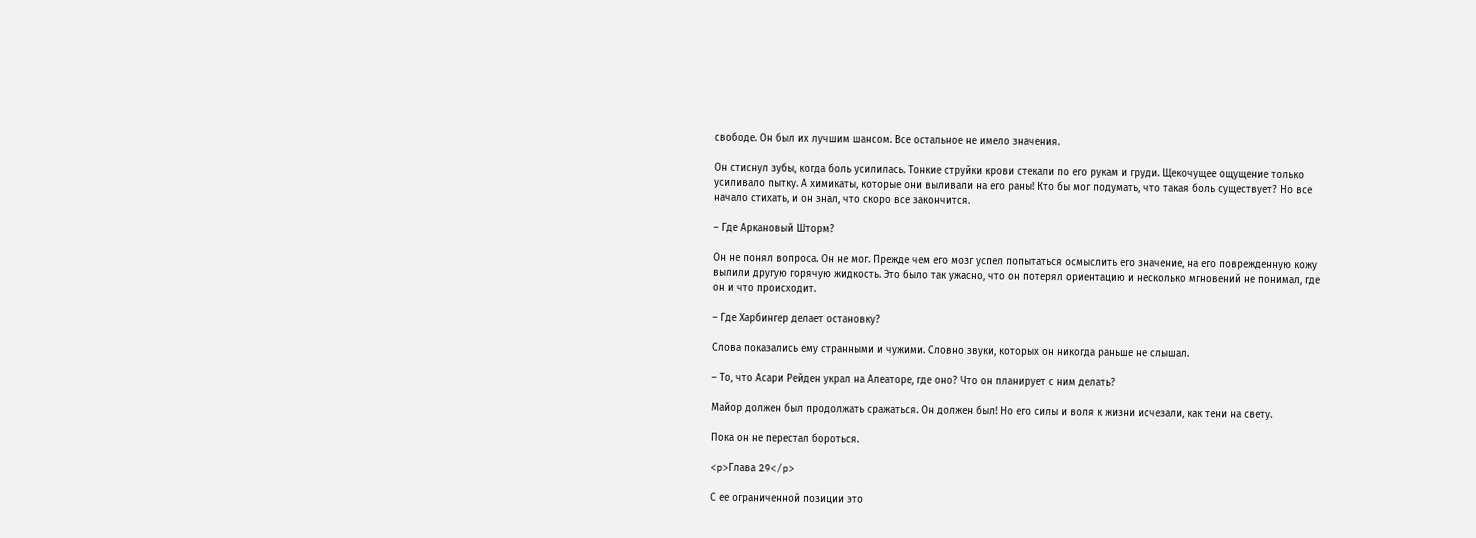свободе. Он был их лучшим шансом. Все остальное не имело значения.

Он стиснул зубы, когда боль усилилась. Тонкие струйки крови стекали по его рукам и груди. Щекочущее ощущение только усиливало пытку. А химикаты, которые они выливали на его раны! Кто бы мог подумать, что такая боль существует? Но все начало стихать, и он знал, что скоро все закончится.

– Где Аркановый Шторм?

Он не понял вопроса. Он не мог. Прежде чем его мозг успел попытаться осмыслить его значение, на его поврежденную кожу вылили другую горячую жидкость. Это было так ужасно, что он потерял ориентацию и несколько мгновений не понимал, где он и что происходит.

– Где Харбингер делает остановку?

Слова показались ему странными и чужими. Словно звуки, которых он никогда раньше не слышал.

– То, что Асари Рейден украл на Алеаторе, где оно? Что он планирует с ним делать?

Майор должен был продолжать сражаться. Он должен был! Но его силы и воля к жизни исчезали, как тени на свету.

Пока он не перестал бороться.

<p>Глава 29</p>

С ее ограниченной позиции это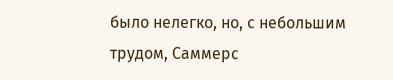было нелегко, но, с небольшим трудом, Саммерс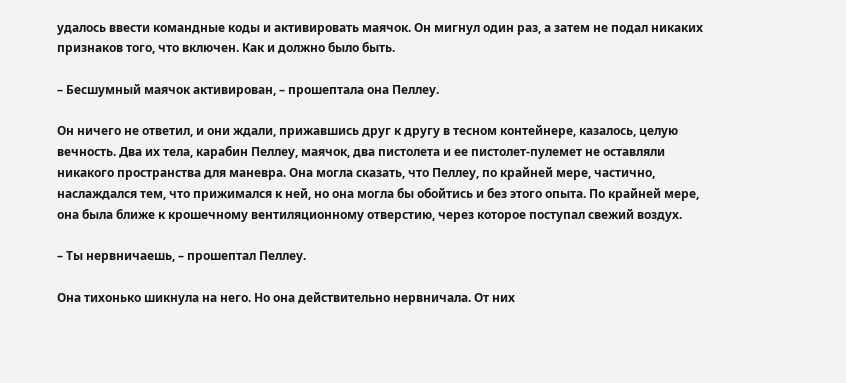удалось ввести командные коды и активировать маячок. Он мигнул один раз, а затем не подал никаких признаков того, что включен. Как и должно было быть.

– Бесшумный маячок активирован, – прошептала она Пеллеу.

Он ничего не ответил, и они ждали, прижавшись друг к другу в тесном контейнере, казалось, целую вечность. Два их тела, карабин Пеллеу, маячок, два пистолета и ее пистолет-пулемет не оставляли никакого пространства для маневра. Она могла сказать, что Пеллеу, по крайней мере, частично, наслаждался тем, что прижимался к ней, но она могла бы обойтись и без этого опыта. По крайней мере, она была ближе к крошечному вентиляционному отверстию, через которое поступал свежий воздух.

– Ты нервничаешь, – прошептал Пеллеу.

Она тихонько шикнула на него. Но она действительно нервничала. От них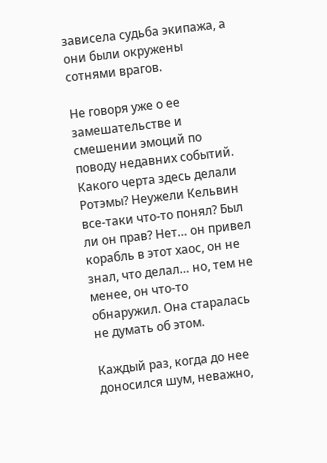зависела судьба экипажа, а они были окружены сотнями врагов.

Не говоря уже о ее замешательстве и смешении эмоций по поводу недавних событий. Какого черта здесь делали Ротэмы? Неужели Кельвин все-таки что-то понял? Был ли он прав? Нет… он привел корабль в этот хаос, он не знал, что делал… но, тем не менее, он что-то обнаружил. Она старалась не думать об этом.

Каждый раз, когда до нее доносился шум, неважно,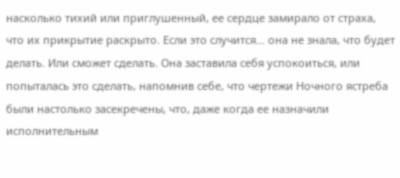насколько тихий или приглушенный, ее сердце замирало от страха, что их прикрытие раскрыто. Если это случится… она не знала, что будет делать. Или сможет сделать. Она заставила себя успокоиться, или попыталась это сделать, напомнив себе, что чертежи Ночного ястреба были настолько засекречены, что, даже когда ее назначили исполнительным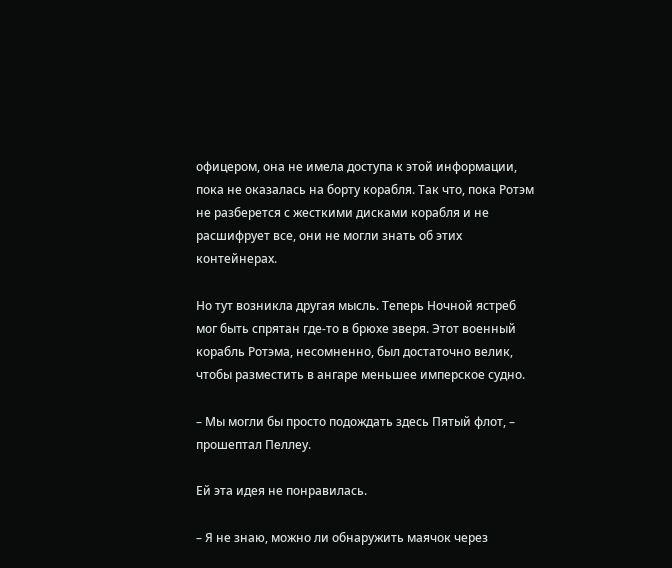офицером, она не имела доступа к этой информации, пока не оказалась на борту корабля. Так что, пока Ротэм не разберется с жесткими дисками корабля и не расшифрует все, они не могли знать об этих контейнерах.

Но тут возникла другая мысль. Теперь Ночной ястреб мог быть спрятан где-то в брюхе зверя. Этот военный корабль Ротэма, несомненно, был достаточно велик, чтобы разместить в ангаре меньшее имперское судно.

– Мы могли бы просто подождать здесь Пятый флот, – прошептал Пеллеу.

Ей эта идея не понравилась.

– Я не знаю, можно ли обнаружить маячок через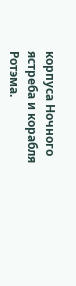корпуса Ночного ястреба и корабля Ротэма.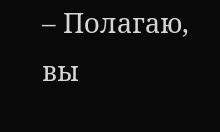– Полагаю, вы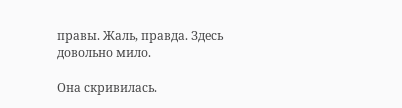правы. Жаль, правда. Здесь довольно мило.

Она скривилась.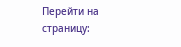Перейти на страницу: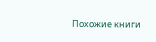Похожие книги